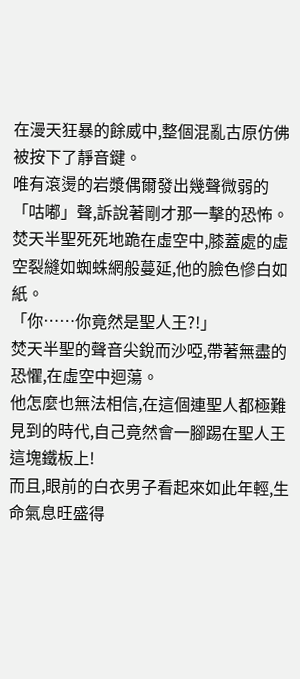在漫天狂暴的餘威中,整個混亂古原仿佛被按下了靜音鍵。
唯有滾燙的岩漿偶爾發出幾聲微弱的「咕嘟」聲,訴說著剛才那一擊的恐怖。
焚天半聖死死地跪在虛空中,膝蓋處的虛空裂縫如蜘蛛網般蔓延,他的臉色慘白如紙。
「你……你竟然是聖人王?!」
焚天半聖的聲音尖銳而沙啞,帶著無盡的恐懼,在虛空中迴蕩。
他怎麼也無法相信,在這個連聖人都極難見到的時代,自己竟然會一腳踢在聖人王這塊鐵板上!
而且,眼前的白衣男子看起來如此年輕,生命氣息旺盛得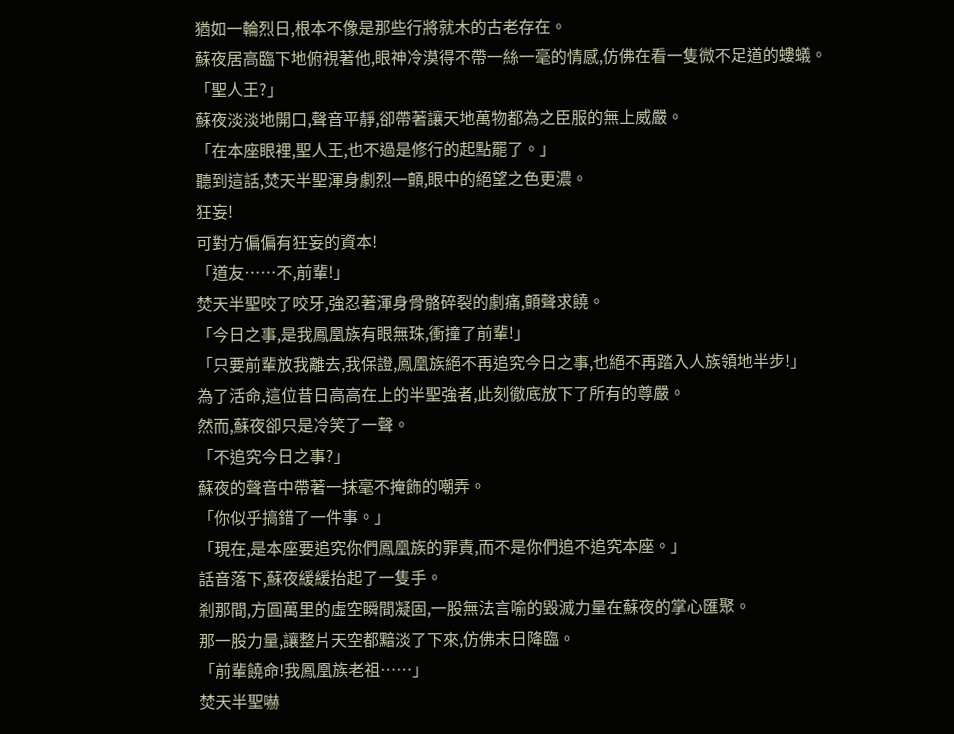猶如一輪烈日,根本不像是那些行將就木的古老存在。
蘇夜居高臨下地俯視著他,眼神冷漠得不帶一絲一毫的情感,仿佛在看一隻微不足道的螻蟻。
「聖人王?」
蘇夜淡淡地開口,聲音平靜,卻帶著讓天地萬物都為之臣服的無上威嚴。
「在本座眼裡,聖人王,也不過是修行的起點罷了。」
聽到這話,焚天半聖渾身劇烈一顫,眼中的絕望之色更濃。
狂妄!
可對方偏偏有狂妄的資本!
「道友……不,前輩!」
焚天半聖咬了咬牙,強忍著渾身骨骼碎裂的劇痛,顫聲求饒。
「今日之事,是我鳳凰族有眼無珠,衝撞了前輩!」
「只要前輩放我離去,我保證,鳳凰族絕不再追究今日之事,也絕不再踏入人族領地半步!」
為了活命,這位昔日高高在上的半聖強者,此刻徹底放下了所有的尊嚴。
然而,蘇夜卻只是冷笑了一聲。
「不追究今日之事?」
蘇夜的聲音中帶著一抹毫不掩飾的嘲弄。
「你似乎搞錯了一件事。」
「現在,是本座要追究你們鳳凰族的罪責,而不是你們追不追究本座。」
話音落下,蘇夜緩緩抬起了一隻手。
剎那間,方圓萬里的虛空瞬間凝固,一股無法言喻的毀滅力量在蘇夜的掌心匯聚。
那一股力量,讓整片天空都黯淡了下來,仿佛末日降臨。
「前輩饒命!我鳳凰族老祖……」
焚天半聖嚇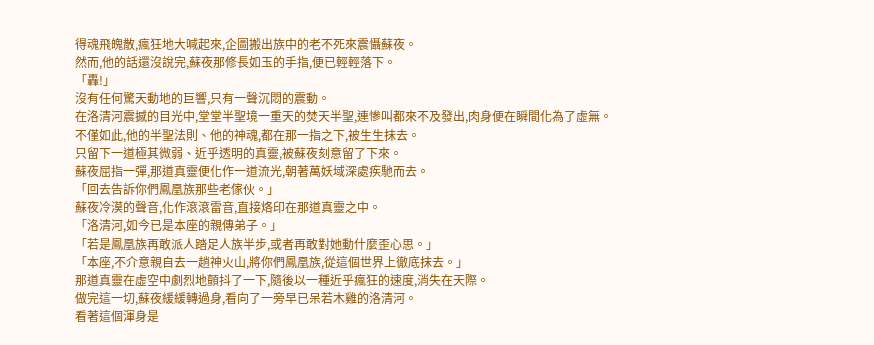得魂飛魄散,瘋狂地大喊起來,企圖搬出族中的老不死來震懾蘇夜。
然而,他的話還沒說完,蘇夜那修長如玉的手指,便已輕輕落下。
「轟!」
沒有任何驚天動地的巨響,只有一聲沉悶的震動。
在洛清河震撼的目光中,堂堂半聖境一重天的焚天半聖,連慘叫都來不及發出,肉身便在瞬間化為了虛無。
不僅如此,他的半聖法則、他的神魂,都在那一指之下,被生生抹去。
只留下一道極其微弱、近乎透明的真靈,被蘇夜刻意留了下來。
蘇夜屈指一彈,那道真靈便化作一道流光,朝著萬妖域深處疾馳而去。
「回去告訴你們鳳凰族那些老傢伙。」
蘇夜冷漠的聲音,化作滾滾雷音,直接烙印在那道真靈之中。
「洛清河,如今已是本座的親傳弟子。」
「若是鳳凰族再敢派人踏足人族半步,或者再敢對她動什麼歪心思。」
「本座,不介意親自去一趟神火山,將你們鳳凰族,從這個世界上徹底抹去。」
那道真靈在虛空中劇烈地顫抖了一下,隨後以一種近乎瘋狂的速度,消失在天際。
做完這一切,蘇夜緩緩轉過身,看向了一旁早已呆若木雞的洛清河。
看著這個渾身是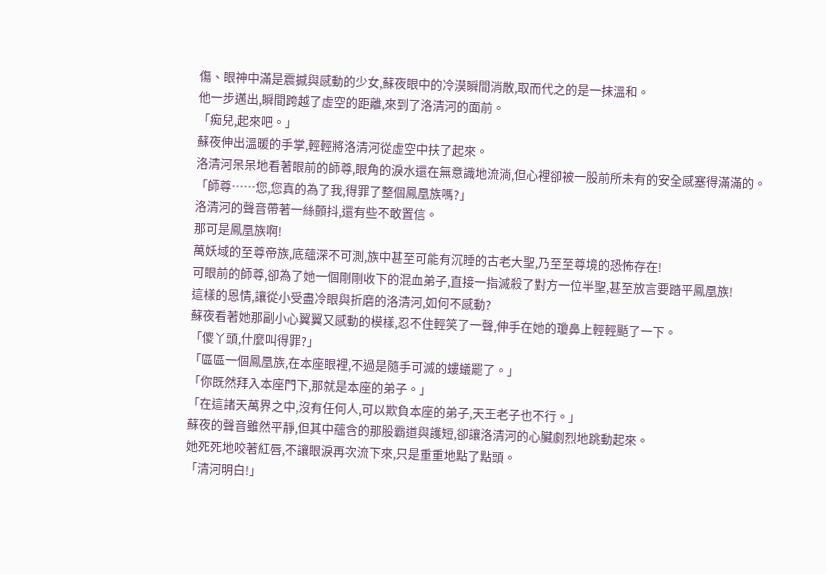傷、眼神中滿是震撼與感動的少女,蘇夜眼中的冷漠瞬間消散,取而代之的是一抹溫和。
他一步邁出,瞬間跨越了虛空的距離,來到了洛清河的面前。
「痴兒,起來吧。」
蘇夜伸出溫暖的手掌,輕輕將洛清河從虛空中扶了起來。
洛清河呆呆地看著眼前的師尊,眼角的淚水還在無意識地流淌,但心裡卻被一股前所未有的安全感塞得滿滿的。
「師尊……您,您真的為了我,得罪了整個鳳凰族嗎?」
洛清河的聲音帶著一絲顫抖,還有些不敢置信。
那可是鳳凰族啊!
萬妖域的至尊帝族,底蘊深不可測,族中甚至可能有沉睡的古老大聖,乃至至尊境的恐怖存在!
可眼前的師尊,卻為了她一個剛剛收下的混血弟子,直接一指滅殺了對方一位半聖,甚至放言要踏平鳳凰族!
這樣的恩情,讓從小受盡冷眼與折磨的洛清河,如何不感動?
蘇夜看著她那副小心翼翼又感動的模樣,忍不住輕笑了一聲,伸手在她的瓊鼻上輕輕颳了一下。
「傻丫頭,什麼叫得罪?」
「區區一個鳳凰族,在本座眼裡,不過是隨手可滅的螻蟻罷了。」
「你既然拜入本座門下,那就是本座的弟子。」
「在這諸天萬界之中,沒有任何人,可以欺負本座的弟子,天王老子也不行。」
蘇夜的聲音雖然平靜,但其中蘊含的那股霸道與護短,卻讓洛清河的心臟劇烈地跳動起來。
她死死地咬著紅唇,不讓眼淚再次流下來,只是重重地點了點頭。
「清河明白!」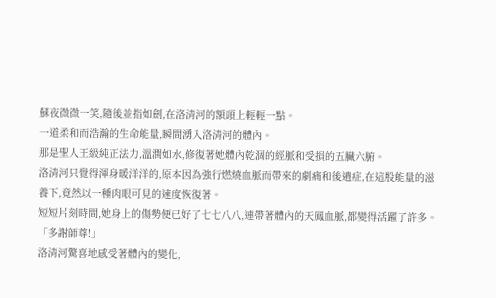蘇夜微微一笑,隨後並指如劍,在洛清河的額頭上輕輕一點。
一道柔和而浩瀚的生命能量,瞬間湧入洛清河的體內。
那是聖人王級純正法力,溫潤如水,修復著她體內乾涸的經脈和受損的五臟六腑。
洛清河只覺得渾身暖洋洋的,原本因為強行燃燒血脈而帶來的劇痛和後遺症,在這股能量的滋養下,竟然以一種肉眼可見的速度恢復著。
短短片刻時間,她身上的傷勢便已好了七七八八,連帶著體內的天鳳血脈,都變得活躍了許多。
「多謝師尊!」
洛清河驚喜地感受著體內的變化,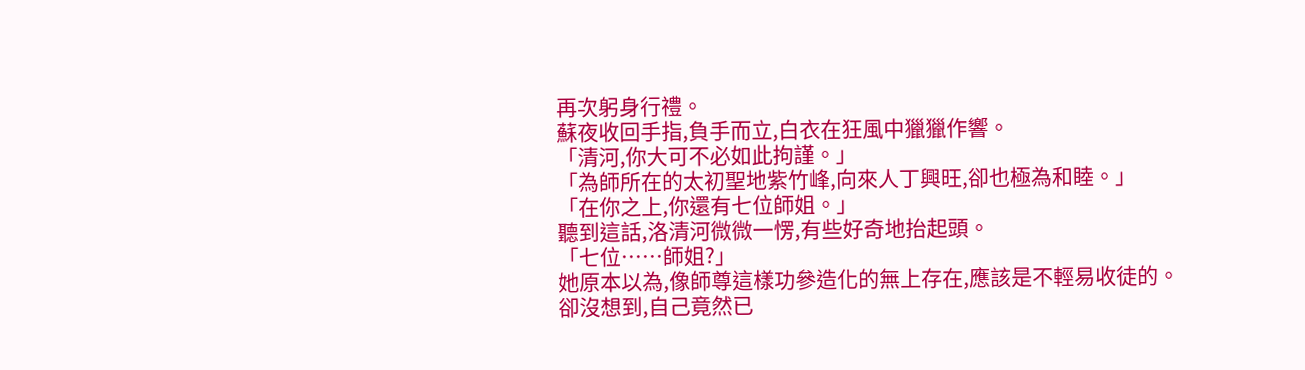再次躬身行禮。
蘇夜收回手指,負手而立,白衣在狂風中獵獵作響。
「清河,你大可不必如此拘謹。」
「為師所在的太初聖地紫竹峰,向來人丁興旺,卻也極為和睦。」
「在你之上,你還有七位師姐。」
聽到這話,洛清河微微一愣,有些好奇地抬起頭。
「七位……師姐?」
她原本以為,像師尊這樣功參造化的無上存在,應該是不輕易收徒的。
卻沒想到,自己竟然已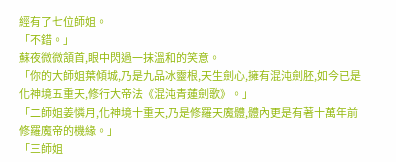經有了七位師姐。
「不錯。」
蘇夜微微頷首,眼中閃過一抹溫和的笑意。
「你的大師姐葉傾城,乃是九品冰靈根,天生劍心,擁有混沌劍胚,如今已是化神境五重天,修行大帝法《混沌青蓮劍歌》。」
「二師姐姜憐月,化神境十重天,乃是修羅天魔體,體內更是有著十萬年前修羅魔帝的機緣。」
「三師姐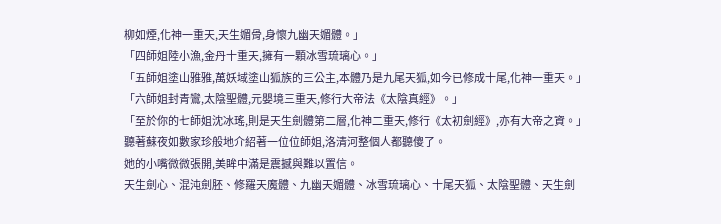柳如煙,化神一重天,天生媚骨,身懷九幽天媚體。」
「四師姐陸小漁,金丹十重天,擁有一顆冰雪琉璃心。」
「五師姐塗山雅雅,萬妖域塗山狐族的三公主,本體乃是九尾天狐,如今已修成十尾,化神一重天。」
「六師姐封青鸞,太陰聖體,元嬰境三重天,修行大帝法《太陰真經》。」
「至於你的七師姐沈冰瑤,則是天生劍體第二層,化神二重天,修行《太初劍經》,亦有大帝之資。」
聽著蘇夜如數家珍般地介紹著一位位師姐,洛清河整個人都聽傻了。
她的小嘴微微張開,美眸中滿是震撼與難以置信。
天生劍心、混沌劍胚、修羅天魔體、九幽天媚體、冰雪琉璃心、十尾天狐、太陰聖體、天生劍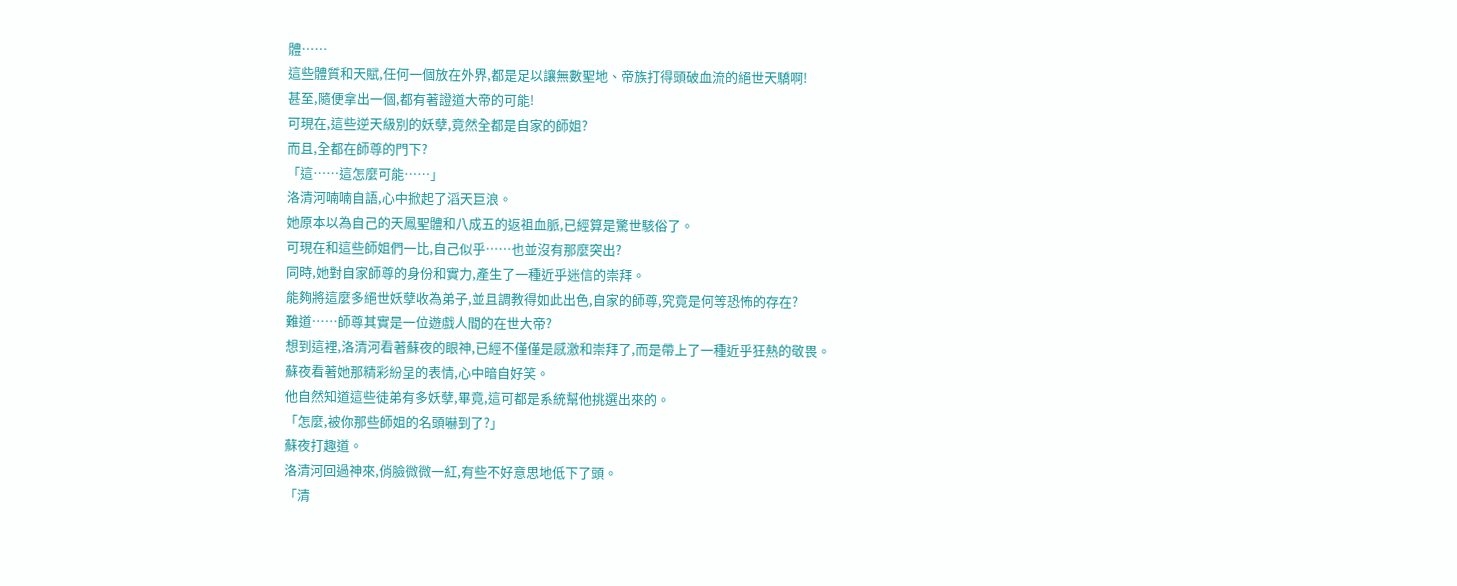體……
這些體質和天賦,任何一個放在外界,都是足以讓無數聖地、帝族打得頭破血流的絕世天驕啊!
甚至,隨便拿出一個,都有著證道大帝的可能!
可現在,這些逆天級別的妖孽,竟然全都是自家的師姐?
而且,全都在師尊的門下?
「這……這怎麼可能……」
洛清河喃喃自語,心中掀起了滔天巨浪。
她原本以為自己的天鳳聖體和八成五的返祖血脈,已經算是驚世駭俗了。
可現在和這些師姐們一比,自己似乎……也並沒有那麼突出?
同時,她對自家師尊的身份和實力,產生了一種近乎迷信的崇拜。
能夠將這麼多絕世妖孽收為弟子,並且調教得如此出色,自家的師尊,究竟是何等恐怖的存在?
難道……師尊其實是一位遊戲人間的在世大帝?
想到這裡,洛清河看著蘇夜的眼神,已經不僅僅是感激和崇拜了,而是帶上了一種近乎狂熱的敬畏。
蘇夜看著她那精彩紛呈的表情,心中暗自好笑。
他自然知道這些徒弟有多妖孽,畢竟,這可都是系統幫他挑選出來的。
「怎麼,被你那些師姐的名頭嚇到了?」
蘇夜打趣道。
洛清河回過神來,俏臉微微一紅,有些不好意思地低下了頭。
「清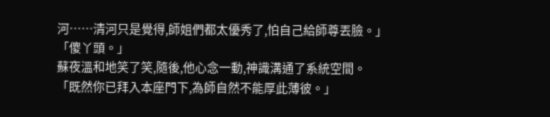河……清河只是覺得,師姐們都太優秀了,怕自己給師尊丟臉。」
「傻丫頭。」
蘇夜溫和地笑了笑,隨後,他心念一動,神識溝通了系統空間。
「既然你已拜入本座門下,為師自然不能厚此薄彼。」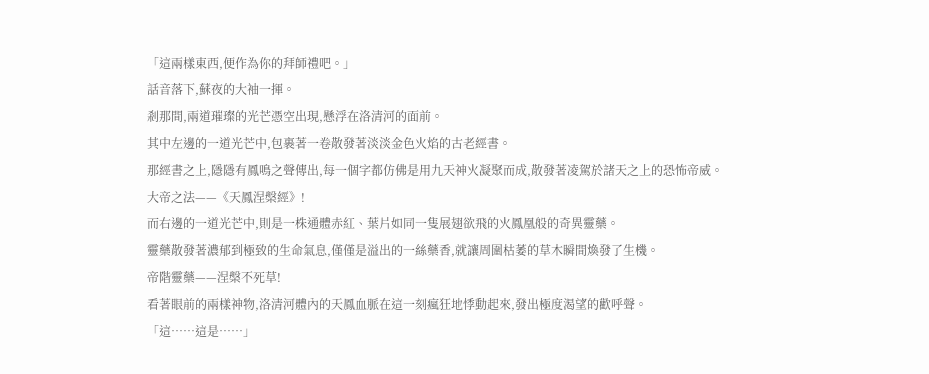「這兩樣東西,便作為你的拜師禮吧。」
話音落下,蘇夜的大袖一揮。
剎那間,兩道璀璨的光芒憑空出現,懸浮在洛清河的面前。
其中左邊的一道光芒中,包裹著一卷散發著淡淡金色火焰的古老經書。
那經書之上,隱隱有鳳鳴之聲傳出,每一個字都仿佛是用九天神火凝聚而成,散發著凌駕於諸天之上的恐怖帝威。
大帝之法——《天鳳涅槃經》!
而右邊的一道光芒中,則是一株通體赤紅、葉片如同一隻展翅欲飛的火鳳凰般的奇異靈藥。
靈藥散發著濃郁到極致的生命氣息,僅僅是溢出的一絲藥香,就讓周圍枯萎的草木瞬間煥發了生機。
帝階靈藥——涅槃不死草!
看著眼前的兩樣神物,洛清河體內的天鳳血脈在這一刻瘋狂地悸動起來,發出極度渴望的歡呼聲。
「這……這是……」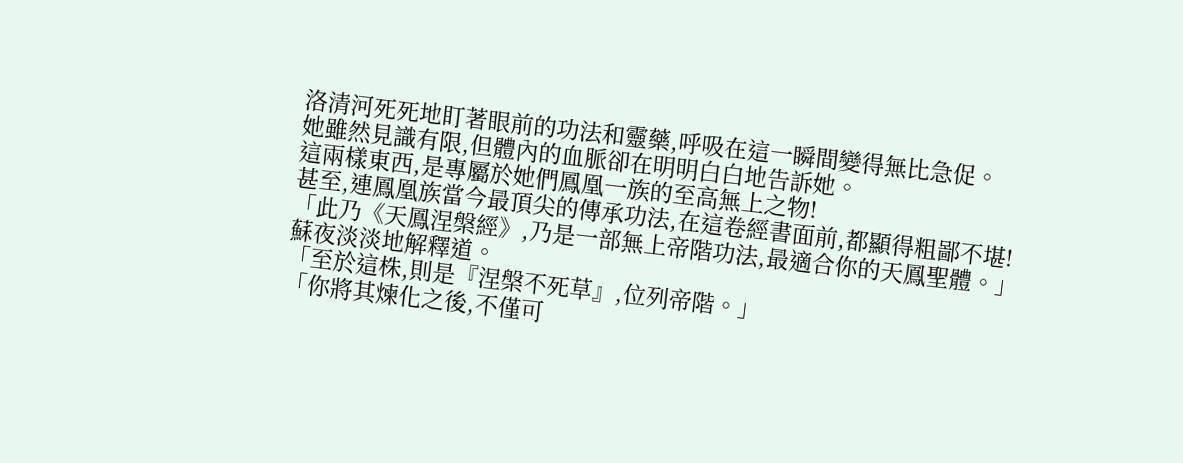洛清河死死地盯著眼前的功法和靈藥,呼吸在這一瞬間變得無比急促。
她雖然見識有限,但體內的血脈卻在明明白白地告訴她。
這兩樣東西,是專屬於她們鳳凰一族的至高無上之物!
甚至,連鳳凰族當今最頂尖的傳承功法,在這卷經書面前,都顯得粗鄙不堪!
「此乃《天鳳涅槃經》,乃是一部無上帝階功法,最適合你的天鳳聖體。」
蘇夜淡淡地解釋道。
「至於這株,則是『涅槃不死草』,位列帝階。」
「你將其煉化之後,不僅可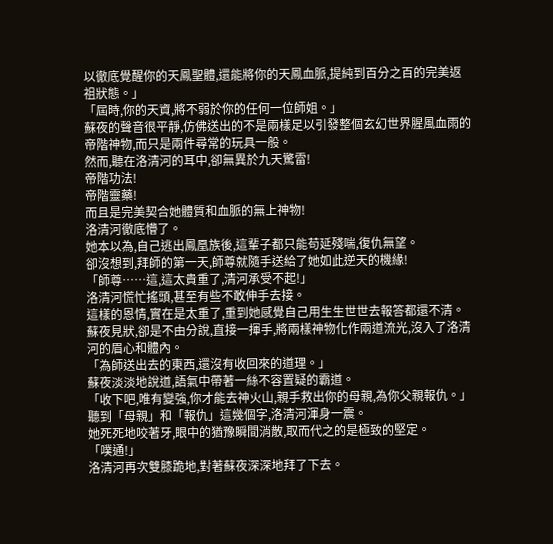以徹底覺醒你的天鳳聖體,還能將你的天鳳血脈,提純到百分之百的完美返祖狀態。」
「屆時,你的天資,將不弱於你的任何一位師姐。」
蘇夜的聲音很平靜,仿佛送出的不是兩樣足以引發整個玄幻世界腥風血雨的帝階神物,而只是兩件尋常的玩具一般。
然而,聽在洛清河的耳中,卻無異於九天驚雷!
帝階功法!
帝階靈藥!
而且是完美契合她體質和血脈的無上神物!
洛清河徹底懵了。
她本以為,自己逃出鳳凰族後,這輩子都只能苟延殘喘,復仇無望。
卻沒想到,拜師的第一天,師尊就隨手送給了她如此逆天的機緣!
「師尊……這,這太貴重了,清河承受不起!」
洛清河慌忙搖頭,甚至有些不敢伸手去接。
這樣的恩情,實在是太重了,重到她感覺自己用生生世世去報答都還不清。
蘇夜見狀,卻是不由分說,直接一揮手,將兩樣神物化作兩道流光,沒入了洛清河的眉心和體內。
「為師送出去的東西,還沒有收回來的道理。」
蘇夜淡淡地說道,語氣中帶著一絲不容置疑的霸道。
「收下吧,唯有變強,你才能去神火山,親手救出你的母親,為你父親報仇。」
聽到「母親」和「報仇」這幾個字,洛清河渾身一震。
她死死地咬著牙,眼中的猶豫瞬間消散,取而代之的是極致的堅定。
「噗通!」
洛清河再次雙膝跪地,對著蘇夜深深地拜了下去。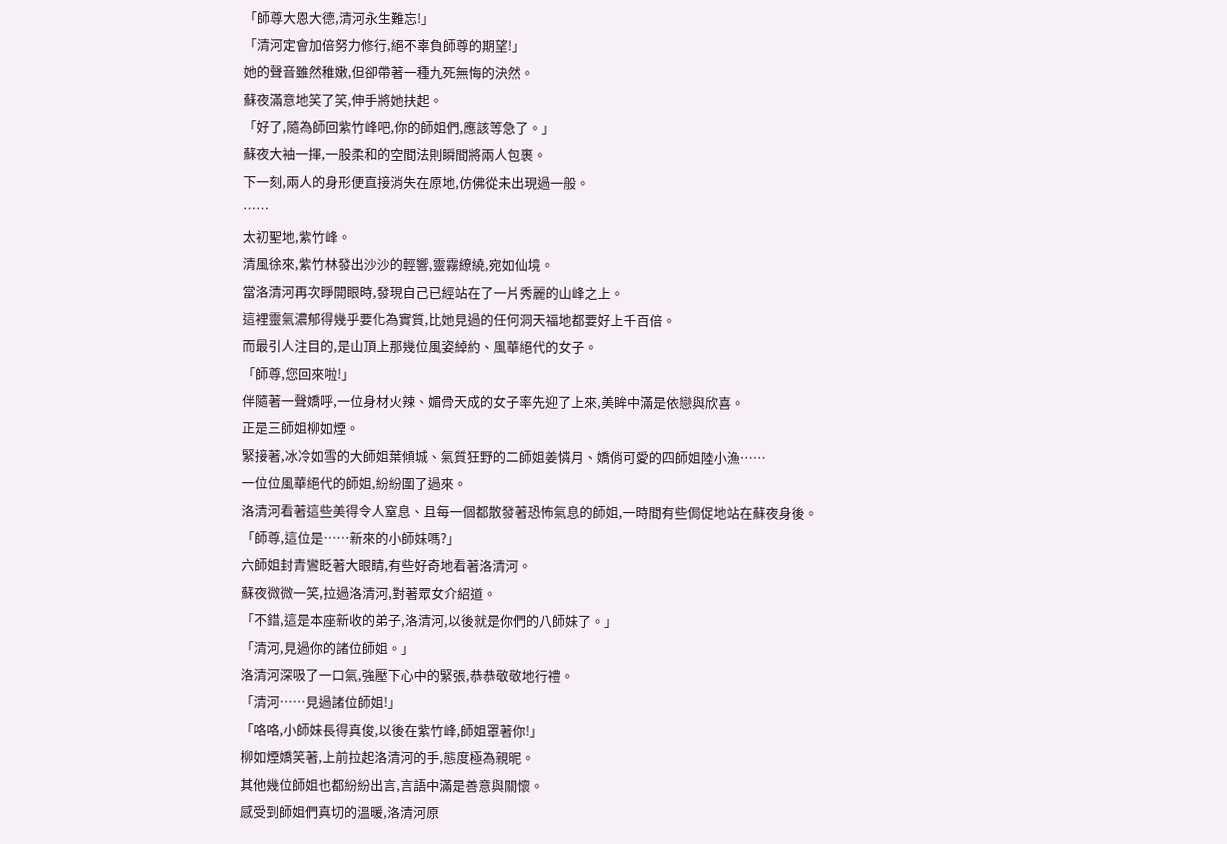「師尊大恩大德,清河永生難忘!」
「清河定會加倍努力修行,絕不辜負師尊的期望!」
她的聲音雖然稚嫩,但卻帶著一種九死無悔的決然。
蘇夜滿意地笑了笑,伸手將她扶起。
「好了,隨為師回紫竹峰吧,你的師姐們,應該等急了。」
蘇夜大袖一揮,一股柔和的空間法則瞬間將兩人包裹。
下一刻,兩人的身形便直接消失在原地,仿佛從未出現過一般。
……
太初聖地,紫竹峰。
清風徐來,紫竹林發出沙沙的輕響,靈霧繚繞,宛如仙境。
當洛清河再次睜開眼時,發現自己已經站在了一片秀麗的山峰之上。
這裡靈氣濃郁得幾乎要化為實質,比她見過的任何洞天福地都要好上千百倍。
而最引人注目的,是山頂上那幾位風姿綽約、風華絕代的女子。
「師尊,您回來啦!」
伴隨著一聲嬌呼,一位身材火辣、媚骨天成的女子率先迎了上來,美眸中滿是依戀與欣喜。
正是三師姐柳如煙。
緊接著,冰冷如雪的大師姐葉傾城、氣質狂野的二師姐姜憐月、嬌俏可愛的四師姐陸小漁……
一位位風華絕代的師姐,紛紛圍了過來。
洛清河看著這些美得令人窒息、且每一個都散發著恐怖氣息的師姐,一時間有些侷促地站在蘇夜身後。
「師尊,這位是……新來的小師妹嗎?」
六師姐封青鸞眨著大眼睛,有些好奇地看著洛清河。
蘇夜微微一笑,拉過洛清河,對著眾女介紹道。
「不錯,這是本座新收的弟子,洛清河,以後就是你們的八師妹了。」
「清河,見過你的諸位師姐。」
洛清河深吸了一口氣,強壓下心中的緊張,恭恭敬敬地行禮。
「清河……見過諸位師姐!」
「咯咯,小師妹長得真俊,以後在紫竹峰,師姐罩著你!」
柳如煙嬌笑著,上前拉起洛清河的手,態度極為親昵。
其他幾位師姐也都紛紛出言,言語中滿是善意與關懷。
感受到師姐們真切的溫暖,洛清河原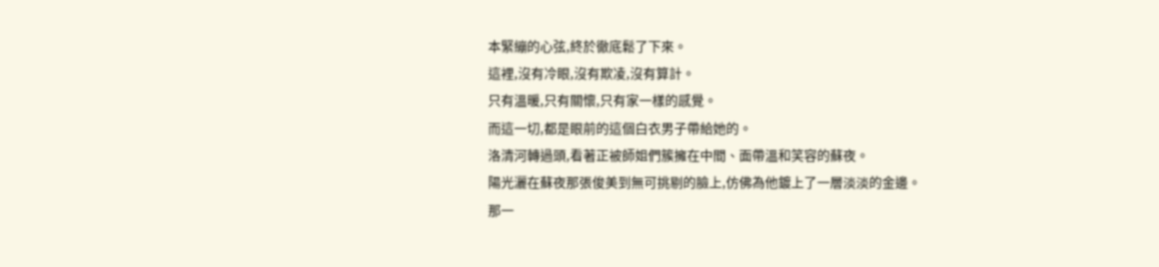本緊繃的心弦,終於徹底鬆了下來。
這裡,沒有冷眼,沒有欺凌,沒有算計。
只有溫暖,只有關懷,只有家一樣的感覺。
而這一切,都是眼前的這個白衣男子帶給她的。
洛清河轉過頭,看著正被師姐們簇擁在中間、面帶溫和笑容的蘇夜。
陽光灑在蘇夜那張俊美到無可挑剔的臉上,仿佛為他鍍上了一層淡淡的金邊。
那一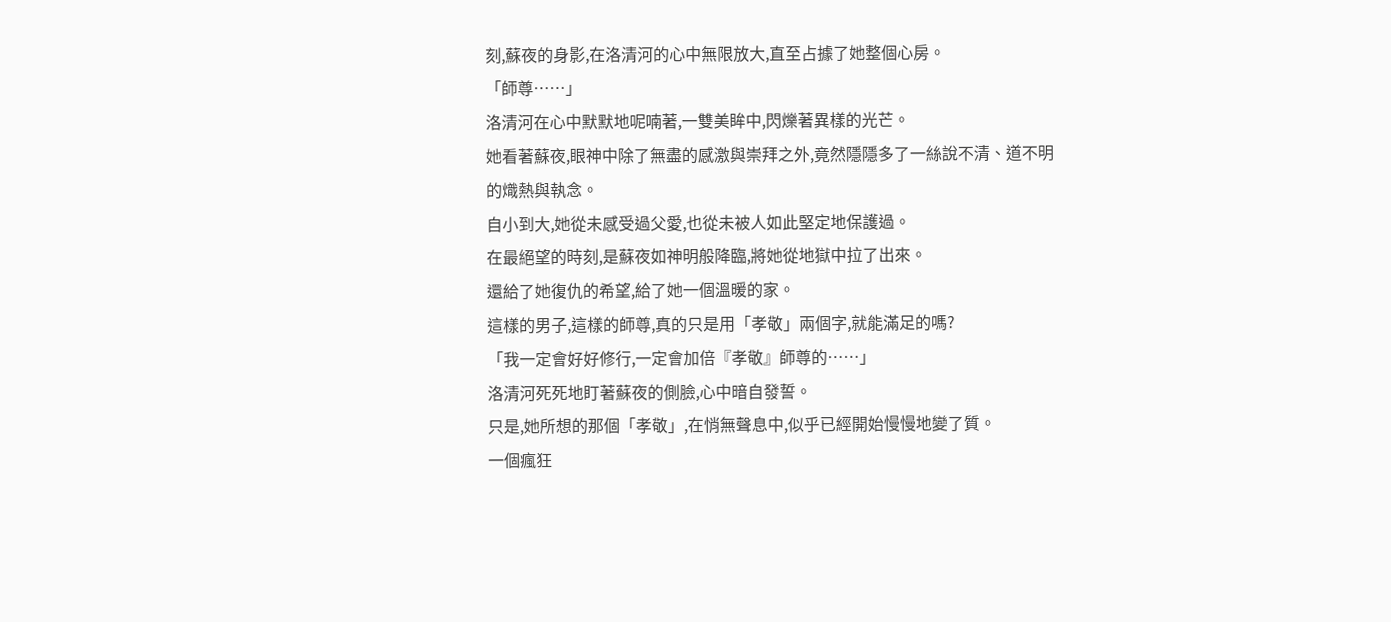刻,蘇夜的身影,在洛清河的心中無限放大,直至占據了她整個心房。
「師尊……」
洛清河在心中默默地呢喃著,一雙美眸中,閃爍著異樣的光芒。
她看著蘇夜,眼神中除了無盡的感激與崇拜之外,竟然隱隱多了一絲說不清、道不明的熾熱與執念。
自小到大,她從未感受過父愛,也從未被人如此堅定地保護過。
在最絕望的時刻,是蘇夜如神明般降臨,將她從地獄中拉了出來。
還給了她復仇的希望,給了她一個溫暖的家。
這樣的男子,這樣的師尊,真的只是用「孝敬」兩個字,就能滿足的嗎?
「我一定會好好修行,一定會加倍『孝敬』師尊的……」
洛清河死死地盯著蘇夜的側臉,心中暗自發誓。
只是,她所想的那個「孝敬」,在悄無聲息中,似乎已經開始慢慢地變了質。
一個瘋狂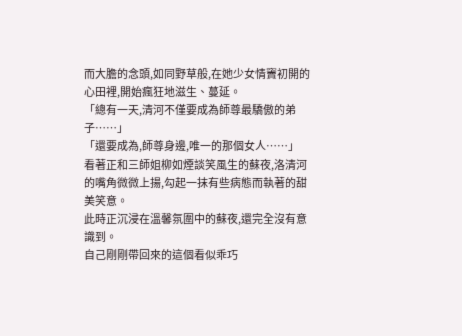而大膽的念頭,如同野草般,在她少女情竇初開的心田裡,開始瘋狂地滋生、蔓延。
「總有一天,清河不僅要成為師尊最驕傲的弟子……」
「還要成為,師尊身邊,唯一的那個女人……」
看著正和三師姐柳如煙談笑風生的蘇夜,洛清河的嘴角微微上揚,勾起一抹有些病態而執著的甜美笑意。
此時正沉浸在溫馨氛圍中的蘇夜,還完全沒有意識到。
自己剛剛帶回來的這個看似乖巧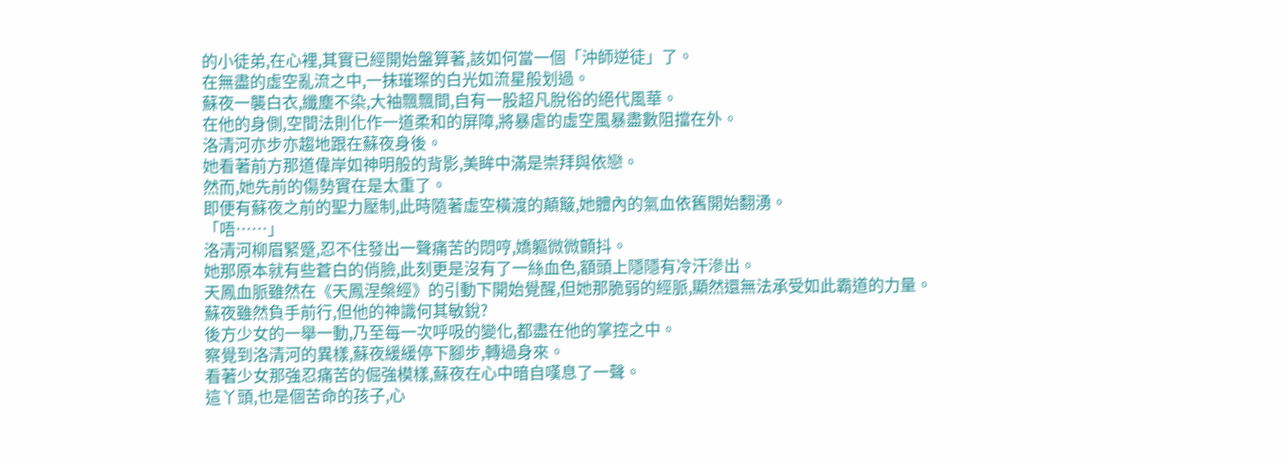的小徒弟,在心裡,其實已經開始盤算著,該如何當一個「沖師逆徒」了。
在無盡的虛空亂流之中,一抹璀璨的白光如流星般划過。
蘇夜一襲白衣,纖塵不染,大袖飄飄間,自有一股超凡脫俗的絕代風華。
在他的身側,空間法則化作一道柔和的屏障,將暴虐的虛空風暴盡數阻擋在外。
洛清河亦步亦趨地跟在蘇夜身後。
她看著前方那道偉岸如神明般的背影,美眸中滿是崇拜與依戀。
然而,她先前的傷勢實在是太重了。
即便有蘇夜之前的聖力壓制,此時隨著虛空橫渡的顛簸,她體內的氣血依舊開始翻湧。
「唔……」
洛清河柳眉緊蹙,忍不住發出一聲痛苦的悶哼,嬌軀微微顫抖。
她那原本就有些蒼白的俏臉,此刻更是沒有了一絲血色,額頭上隱隱有冷汗滲出。
天鳳血脈雖然在《天鳳涅槃經》的引動下開始覺醒,但她那脆弱的經脈,顯然還無法承受如此霸道的力量。
蘇夜雖然負手前行,但他的神識何其敏銳?
後方少女的一舉一動,乃至每一次呼吸的變化,都盡在他的掌控之中。
察覺到洛清河的異樣,蘇夜緩緩停下腳步,轉過身來。
看著少女那強忍痛苦的倔強模樣,蘇夜在心中暗自嘆息了一聲。
這丫頭,也是個苦命的孩子,心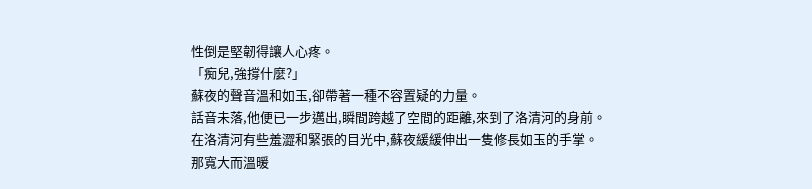性倒是堅韌得讓人心疼。
「痴兒,強撐什麼?」
蘇夜的聲音溫和如玉,卻帶著一種不容置疑的力量。
話音未落,他便已一步邁出,瞬間跨越了空間的距離,來到了洛清河的身前。
在洛清河有些羞澀和緊張的目光中,蘇夜緩緩伸出一隻修長如玉的手掌。
那寬大而溫暖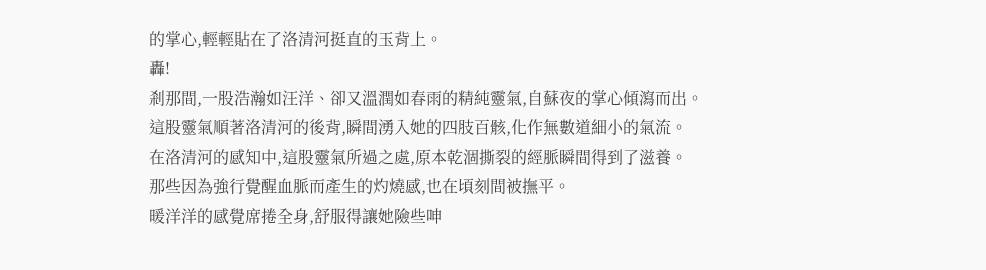的掌心,輕輕貼在了洛清河挺直的玉背上。
轟!
剎那間,一股浩瀚如汪洋、卻又溫潤如春雨的精純靈氣,自蘇夜的掌心傾瀉而出。
這股靈氣順著洛清河的後背,瞬間湧入她的四肢百骸,化作無數道細小的氣流。
在洛清河的感知中,這股靈氣所過之處,原本乾涸撕裂的經脈瞬間得到了滋養。
那些因為強行覺醒血脈而產生的灼燒感,也在頃刻間被撫平。
暖洋洋的感覺席捲全身,舒服得讓她險些呻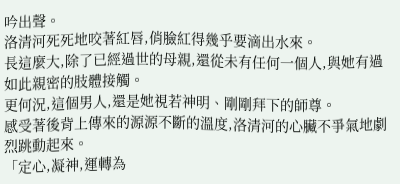吟出聲。
洛清河死死地咬著紅唇,俏臉紅得幾乎要滴出水來。
長這麼大,除了已經過世的母親,還從未有任何一個人,與她有過如此親密的肢體接觸。
更何況,這個男人,還是她視若神明、剛剛拜下的師尊。
感受著後背上傳來的源源不斷的溫度,洛清河的心臟不爭氣地劇烈跳動起來。
「定心,凝神,運轉為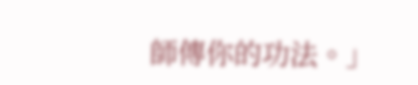師傳你的功法。」